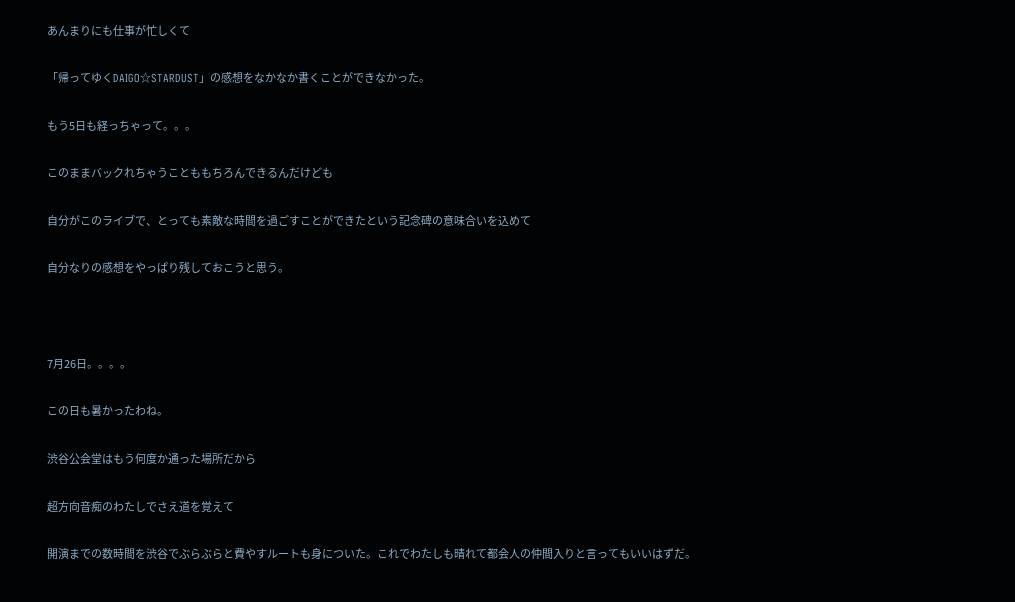あんまりにも仕事が忙しくて

「帰ってゆくDAIGO☆STARDUST」の感想をなかなか書くことができなかった。

もう5日も経っちゃって。。。

このままバックれちゃうことももちろんできるんだけども

自分がこのライブで、とっても素敵な時間を過ごすことができたという記念碑の意味合いを込めて

自分なりの感想をやっぱり残しておこうと思う。



7月26日。。。。

この日も暑かったわね。

渋谷公会堂はもう何度か通った場所だから

超方向音痴のわたしでさえ道を覚えて

開演までの数時間を渋谷でぶらぶらと費やすルートも身についた。これでわたしも晴れて都会人の仲間入りと言ってもいいはずだ。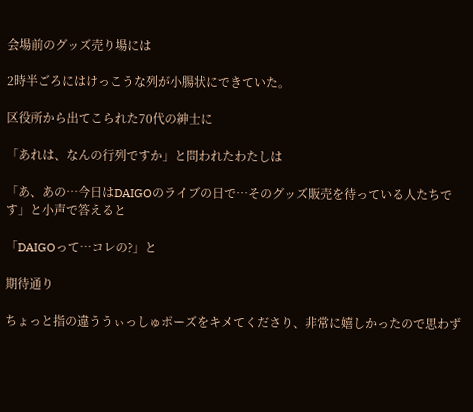会場前のグッズ売り場には

2時半ごろにはけっこうな列が小腸状にできていた。

区役所から出てこられた70代の紳士に

「あれは、なんの行列ですか」と問われたわたしは

「あ、あの…今日はDAIGOのライブの日で…そのグッズ販売を待っている人たちです」と小声で答えると

「DAIGOって…コレの?」と

期待通り

ちょっと指の違ううぃっしゅポーズをキメてくださり、非常に嬉しかったので思わず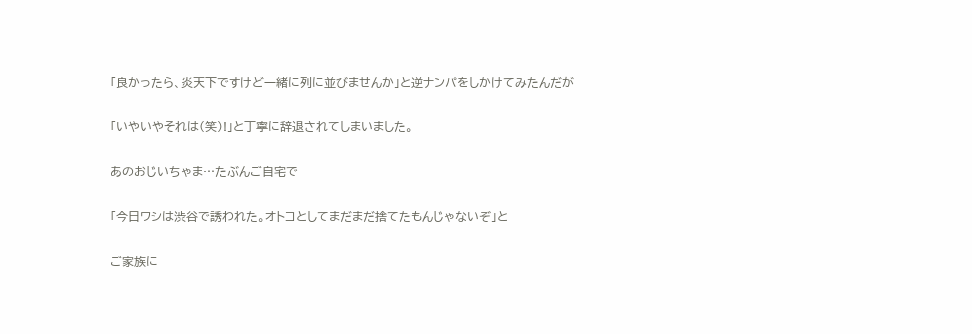「良かったら、炎天下ですけど一緒に列に並びませんか」と逆ナンパをしかけてみたんだが

「いやいやそれは(笑)!」と丁寧に辞退されてしまいました。

あのおじいちゃま…たぶんご自宅で

「今日ワシは渋谷で誘われた。オトコとしてまだまだ捨てたもんじゃないぞ」と

ご家族に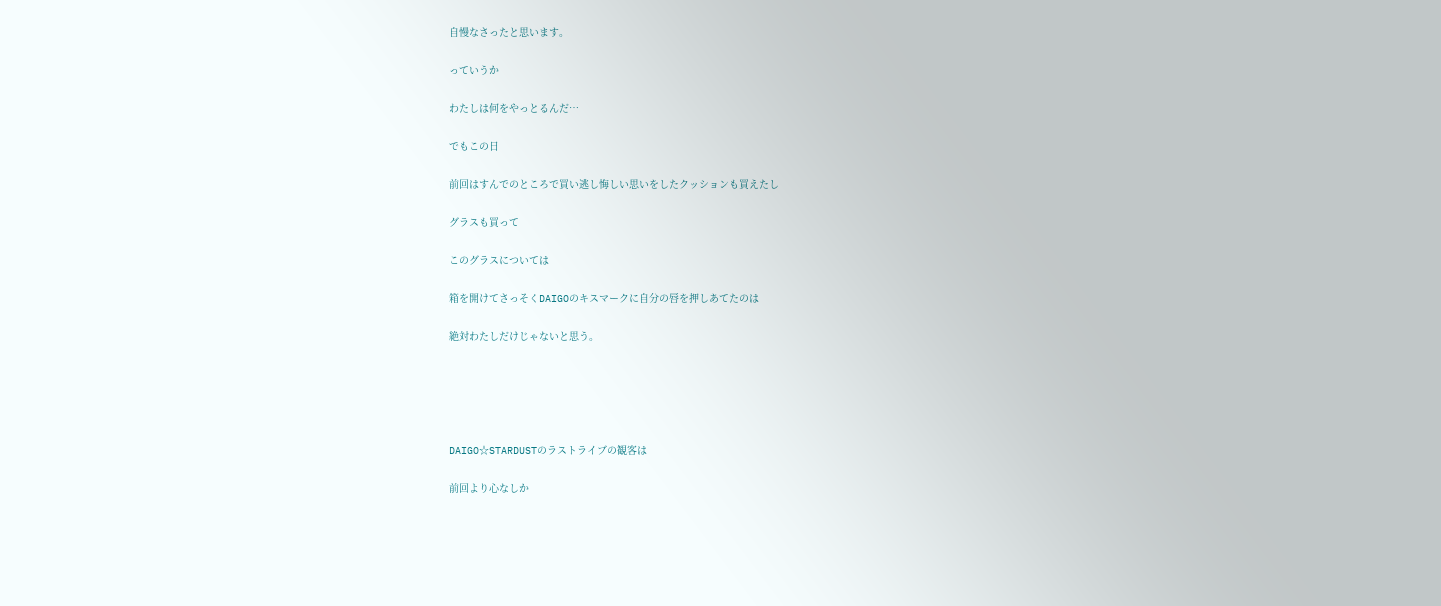自慢なさったと思います。

っていうか

わたしは何をやっとるんだ…

でもこの日

前回はすんでのところで買い逃し悔しい思いをしたクッションも買えたし

グラスも買って

このグラスについては

箱を開けてさっそくDAIGOのキスマークに自分の唇を押しあてたのは

絶対わたしだけじゃないと思う。





DAIGO☆STARDUSTのラストライブの観客は

前回より心なしか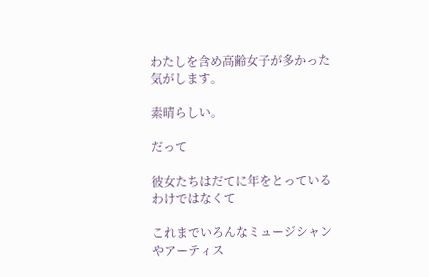わたしを含め高齢女子が多かった気がします。

素晴らしい。

だって

彼女たちはだてに年をとっているわけではなくて

これまでいろんなミュージシャンやアーティス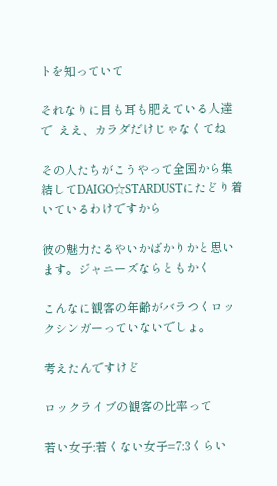トを知っていて

それなりに目も耳も肥えている人達で  ええ、カラダだけじゃなくてね

その人たちがこうやって全国から集結してDAIGO☆STARDUSTにたどり着いているわけですから

彼の魅力たるやいかばかりかと思います。ジャニーズならともかく

こんなに観客の年齢がバラつくロックシンガーっていないでしょ。

考えたんですけど

ロックライブの観客の比率って

若い女子:若くない女子=7:3くらい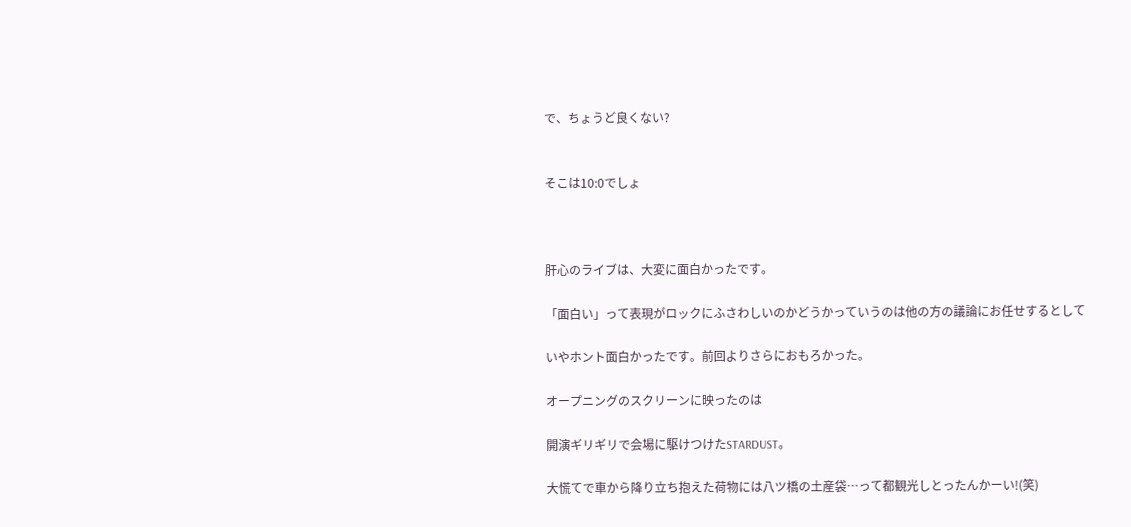で、ちょうど良くない?


そこは10:0でしょ



肝心のライブは、大変に面白かったです。

「面白い」って表現がロックにふさわしいのかどうかっていうのは他の方の議論にお任せするとして

いやホント面白かったです。前回よりさらにおもろかった。

オープニングのスクリーンに映ったのは

開演ギリギリで会場に駆けつけたSTARDUST。

大慌てで車から降り立ち抱えた荷物には八ツ橋の土産袋…って都観光しとったんかーい!(笑)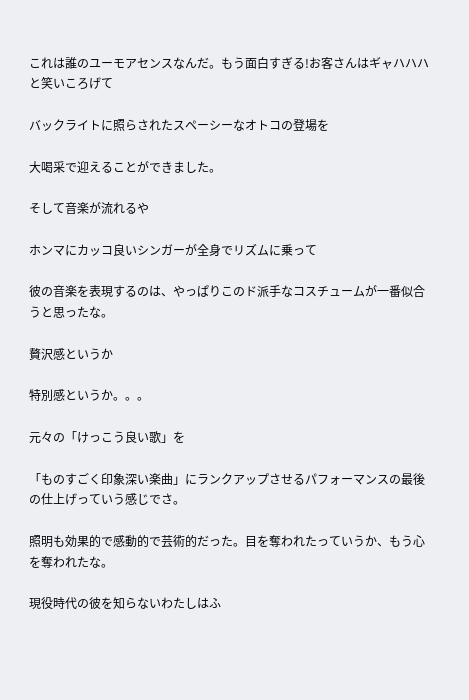これは誰のユーモアセンスなんだ。もう面白すぎる!お客さんはギャハハハと笑いころげて

バックライトに照らされたスペーシーなオトコの登場を

大喝采で迎えることができました。

そして音楽が流れるや

ホンマにカッコ良いシンガーが全身でリズムに乗って

彼の音楽を表現するのは、やっぱりこのド派手なコスチュームが一番似合うと思ったな。

贅沢感というか

特別感というか。。。

元々の「けっこう良い歌」を

「ものすごく印象深い楽曲」にランクアップさせるパフォーマンスの最後の仕上げっていう感じでさ。

照明も効果的で感動的で芸術的だった。目を奪われたっていうか、もう心を奪われたな。

現役時代の彼を知らないわたしはふ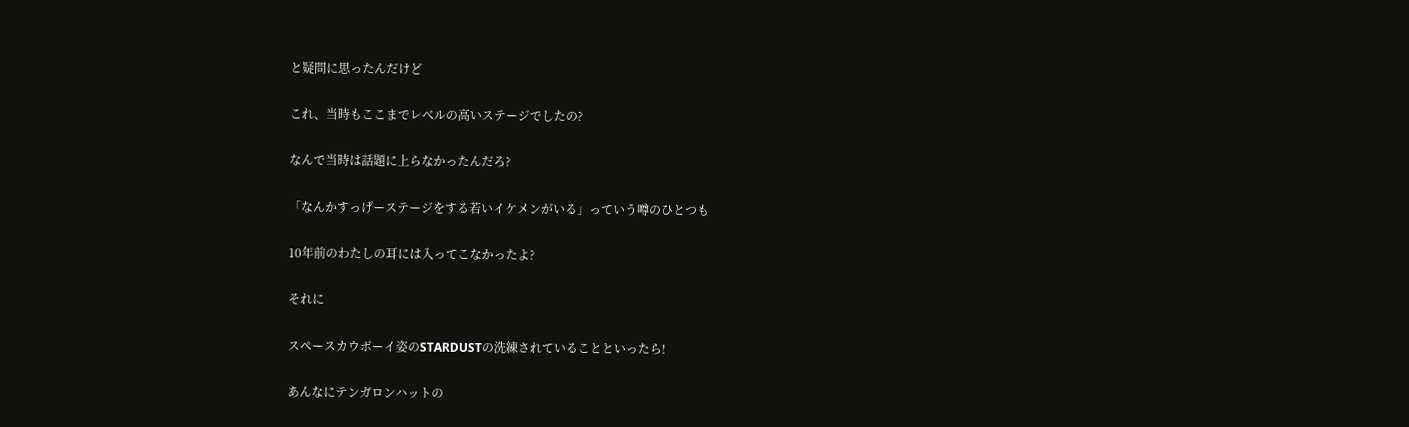と疑問に思ったんだけど

これ、当時もここまでレベルの高いステージでしたの?

なんで当時は話題に上らなかったんだろ?

「なんかすっげーステージをする若いイケメンがいる」っていう噂のひとつも

10年前のわたしの耳には入ってこなかったよ?

それに

スペースカウボーイ姿のSTARDUSTの洗練されていることといったら!

あんなにテンガロンハットの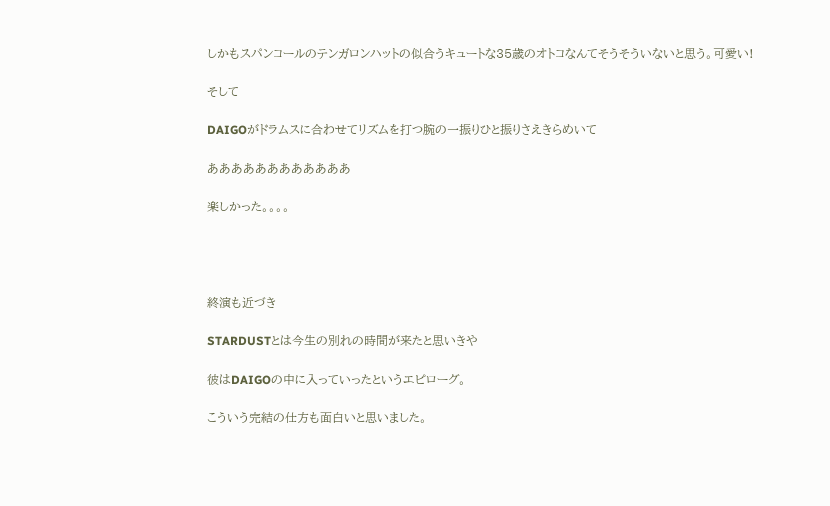しかもスパンコールのテンガロンハットの似合うキュートな35歳のオトコなんてそうそういないと思う。可愛い!

そして

DAIGOがドラムスに合わせてリズムを打つ腕の一振りひと振りさえきらめいて

ああああああああああああ

楽しかった。。。。




終演も近づき

STARDUSTとは今生の別れの時間が来たと思いきや

彼はDAIGOの中に入っていったというエピローグ。

こういう完結の仕方も面白いと思いました。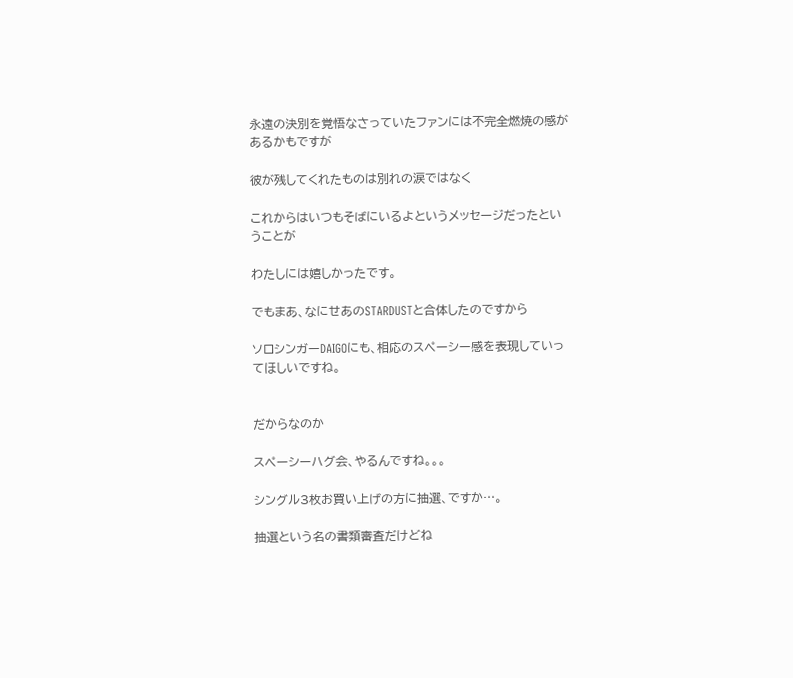永遠の決別を覚悟なさっていたファンには不完全燃焼の感があるかもですが

彼が残してくれたものは別れの涙ではなく

これからはいつもそばにいるよというメッセージだったということが

わたしには嬉しかったです。

でもまあ、なにせあのSTARDUSTと合体したのですから

ソロシンガーDAIGOにも、相応のスペーシー感を表現していってほしいですね。


だからなのか

スペーシーハグ会、やるんですね。。。

シングル3枚お買い上げの方に抽選、ですか…。

抽選という名の書類審査だけどね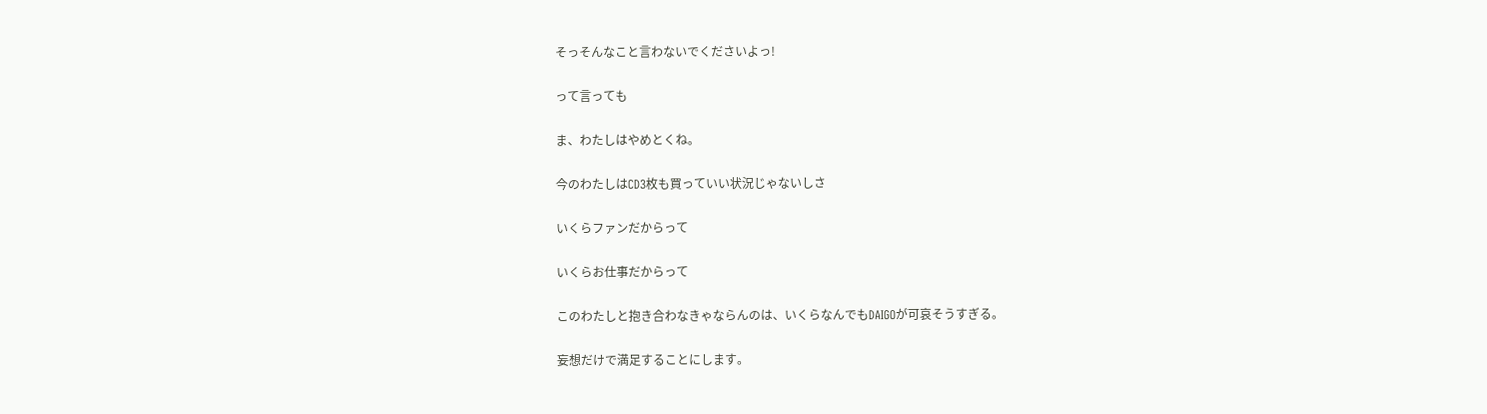そっそんなこと言わないでくださいよっ!

って言っても

ま、わたしはやめとくね。

今のわたしはCD3枚も買っていい状況じゃないしさ

いくらファンだからって

いくらお仕事だからって

このわたしと抱き合わなきゃならんのは、いくらなんでもDAIGOが可哀そうすぎる。

妄想だけで満足することにします。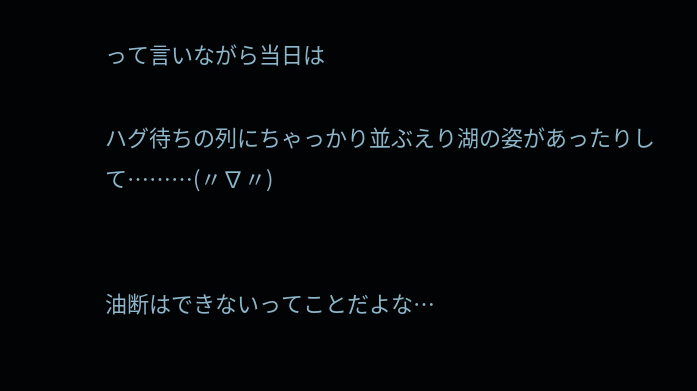って言いながら当日は

ハグ待ちの列にちゃっかり並ぶえり湖の姿があったりして………(〃∇〃)


油断はできないってことだよな…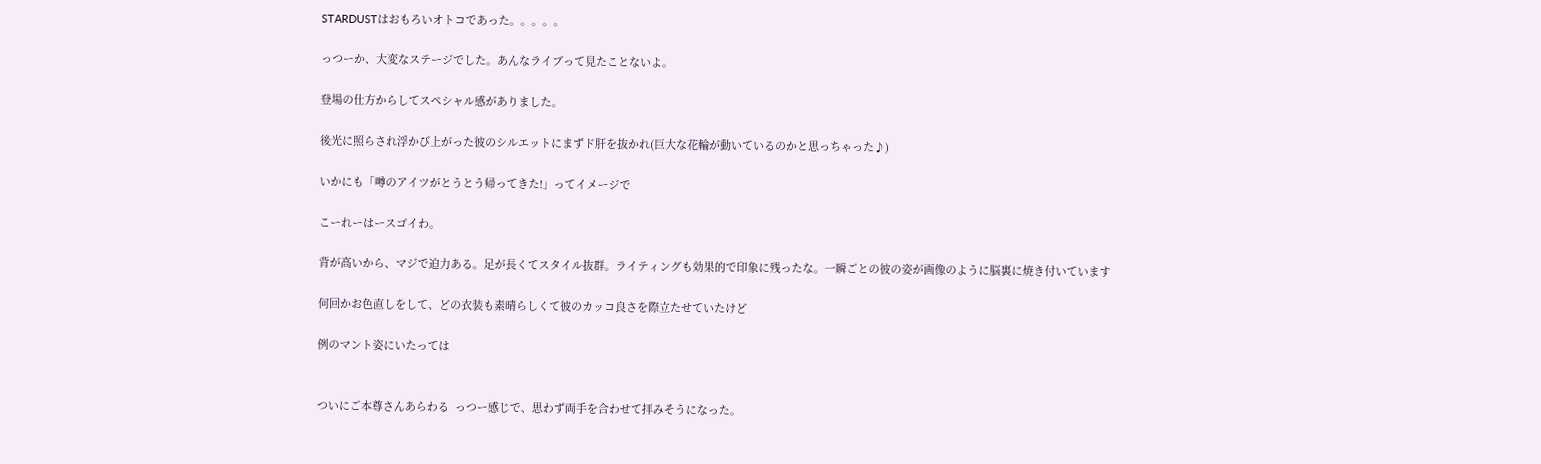STARDUSTはおもろいオトコであった。。。。。

っつーか、大変なステージでした。あんなライブって見たことないよ。

登場の仕方からしてスペシャル感がありました。

後光に照らされ浮かび上がった彼のシルエットにまずド肝を抜かれ(巨大な花輪が動いているのかと思っちゃった♪)

いかにも「噂のアイツがとうとう帰ってきた!」ってイメージで

こーれーはースゴイわ。

背が高いから、マジで迫力ある。足が長くてスタイル抜群。ライティングも効果的で印象に残ったな。一瞬ごとの彼の姿が画像のように脳裏に焼き付いています

何回かお色直しをして、どの衣装も素晴らしくて彼のカッコ良さを際立たせていたけど

例のマント姿にいたっては


ついにご本尊さんあらわる  っつー感じで、思わず両手を合わせて拝みそうになった。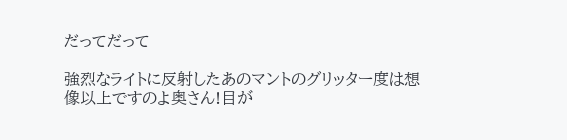だってだって

強烈なライトに反射したあのマントのグリッター度は想像以上ですのよ奥さん!目が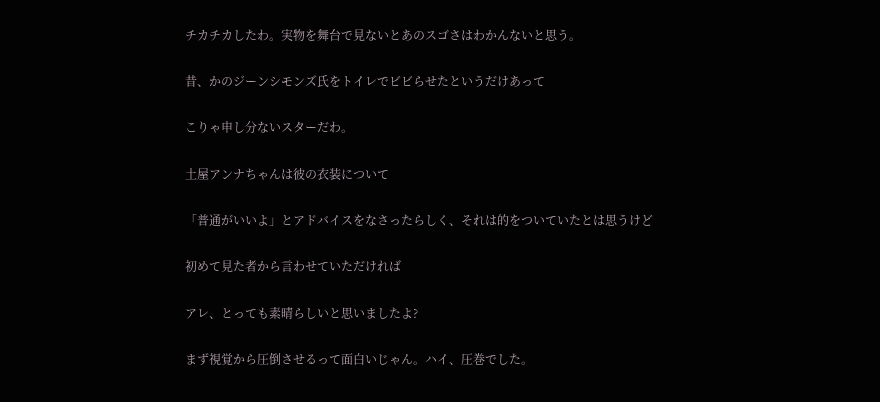チカチカしたわ。実物を舞台で見ないとあのスゴさはわかんないと思う。

昔、かのジーンシモンズ氏をトイレでビビらせたというだけあって

こりゃ申し分ないスターだわ。

土屋アンナちゃんは彼の衣装について

「普通がいいよ」とアドバイスをなさったらしく、それは的をついていたとは思うけど

初めて見た者から言わせていただければ

アレ、とっても素晴らしいと思いましたよ?

まず視覚から圧倒させるって面白いじゃん。ハイ、圧巻でした。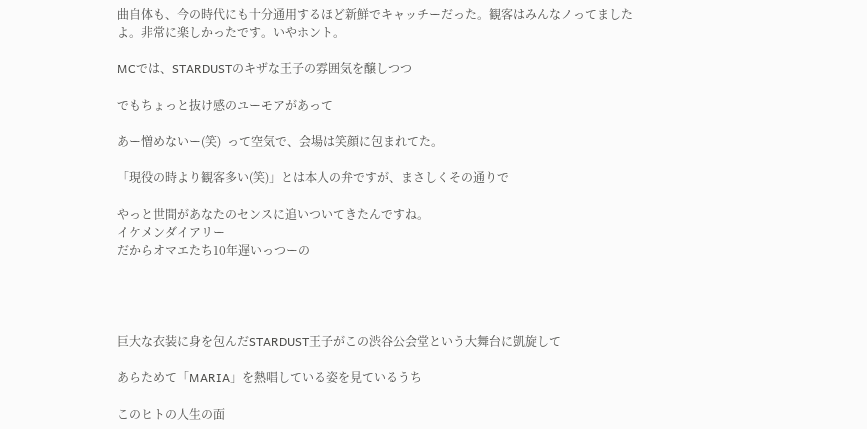曲自体も、今の時代にも十分通用するほど新鮮でキャッチーだった。観客はみんなノってましたよ。非常に楽しかったです。いやホント。

MCでは、STARDUSTのキザな王子の雰囲気を醸しつつ

でもちょっと抜け感のユーモアがあって

あー憎めないー(笑)  って空気で、会場は笑顔に包まれてた。

「現役の時より観客多い(笑)」とは本人の弁ですが、まさしくその通りで

やっと世間があなたのセンスに追いついてきたんですね。
イケメンダイアリー
だからオマエたち10年遅いっつーの




巨大な衣装に身を包んだSTARDUST王子がこの渋谷公会堂という大舞台に凱旋して

あらためて「MARIA」を熱唱している姿を見ているうち

このヒトの人生の面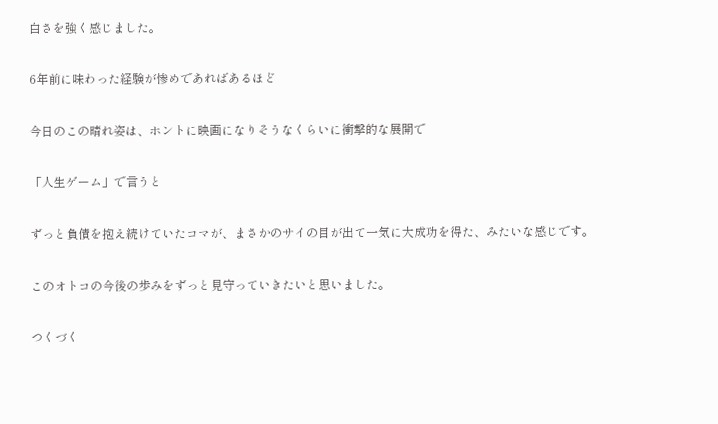白さを強く感じました。

6年前に味わった経験が惨めであればあるほど

今日のこの晴れ姿は、ホントに映画になりそうなくらいに衝撃的な展開で

「人生ゲーム」で言うと

ずっと負債を抱え続けていたコマが、まさかのサイの目が出て一気に大成功を得た、みたいな感じです。

このオトコの今後の歩みをずっと見守っていきたいと思いました。

つくづく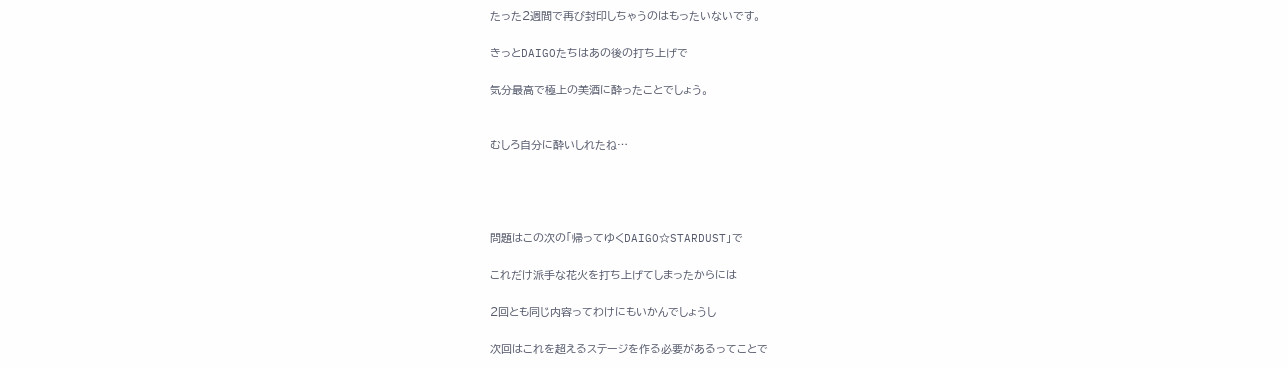たった2週間で再び封印しちゃうのはもったいないです。

きっとDAIGOたちはあの後の打ち上げで

気分最高で極上の美酒に酔ったことでしょう。


むしろ自分に酔いしれたね…




問題はこの次の「帰ってゆくDAIGO☆STARDUST」で

これだけ派手な花火を打ち上げてしまったからには

2回とも同じ内容ってわけにもいかんでしょうし

次回はこれを超えるステージを作る必要があるってことで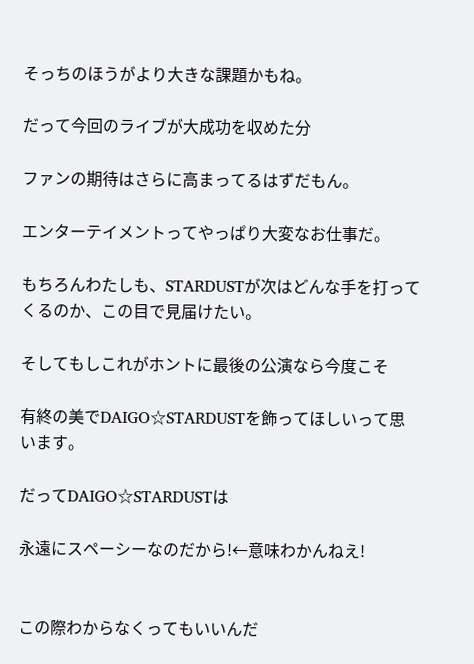そっちのほうがより大きな課題かもね。

だって今回のライブが大成功を収めた分

ファンの期待はさらに高まってるはずだもん。

エンターテイメントってやっぱり大変なお仕事だ。

もちろんわたしも、STARDUSTが次はどんな手を打ってくるのか、この目で見届けたい。

そしてもしこれがホントに最後の公演なら今度こそ

有終の美でDAIGO☆STARDUSTを飾ってほしいって思います。

だってDAIGO☆STARDUSTは

永遠にスペーシーなのだから!←意味わかんねえ!


この際わからなくってもいいんだ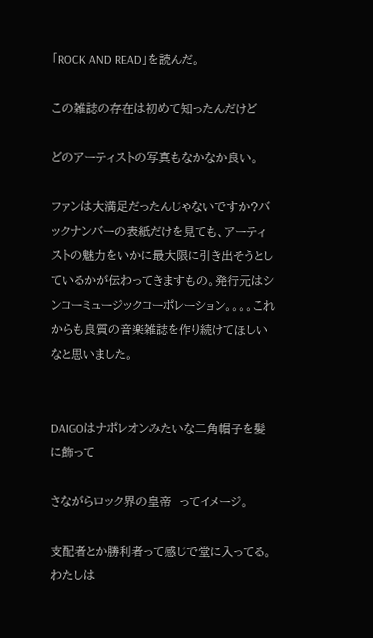「ROCK AND READ」を読んだ。

この雑誌の存在は初めて知ったんだけど

どのアーティストの写真もなかなか良い。

ファンは大満足だったんじゃないですか?バックナンバーの表紙だけを見ても、アーティストの魅力をいかに最大限に引き出そうとしているかが伝わってきますもの。発行元はシンコーミュージックコーポレーション。。。。これからも良質の音楽雑誌を作り続けてほしいなと思いました。


DAIGOはナポレオンみたいな二角帽子を髪に飾って

さながらロック界の皇帝  ってイメージ。

支配者とか勝利者って感じで堂に入ってる。わたしは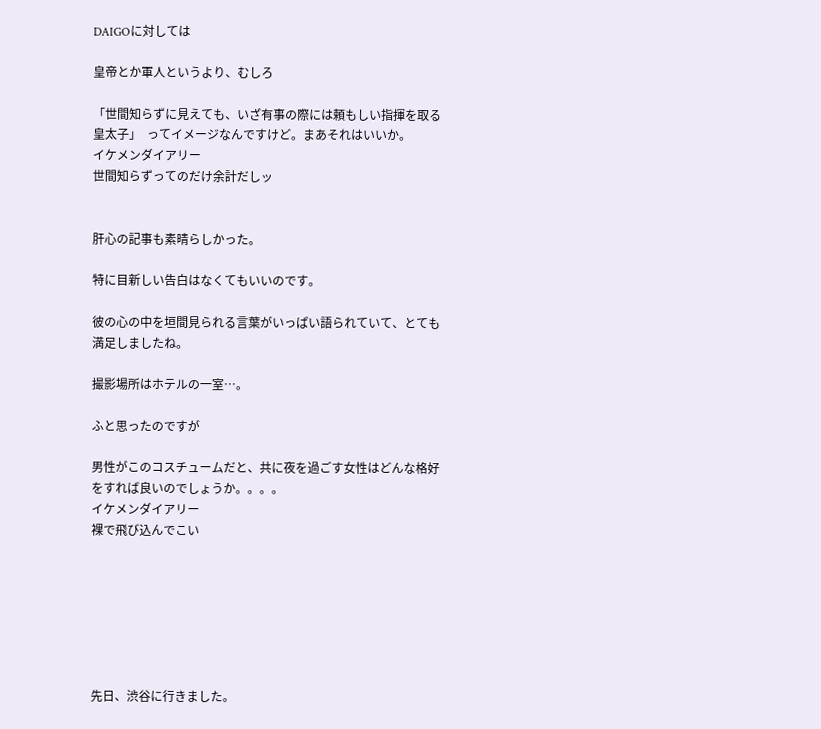DAIGOに対しては

皇帝とか軍人というより、むしろ

「世間知らずに見えても、いざ有事の際には頼もしい指揮を取る皇太子」  ってイメージなんですけど。まあそれはいいか。
イケメンダイアリー
世間知らずってのだけ余計だしッ


肝心の記事も素晴らしかった。

特に目新しい告白はなくてもいいのです。

彼の心の中を垣間見られる言葉がいっぱい語られていて、とても満足しましたね。

撮影場所はホテルの一室…。

ふと思ったのですが

男性がこのコスチュームだと、共に夜を過ごす女性はどんな格好をすれば良いのでしょうか。。。。
イケメンダイアリー
裸で飛び込んでこい







先日、渋谷に行きました。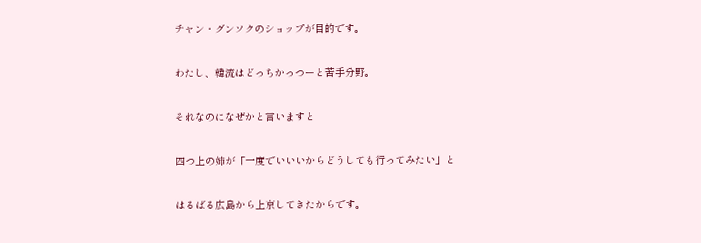チャン・グンソクのショップが目的です。

わたし、韓流はどっちかっつーと苦手分野。

それなのになぜかと言いますと

四つ上の姉が「一度でいいいからどうしても行ってみたい」と

はるばる広島から上京してきたからです。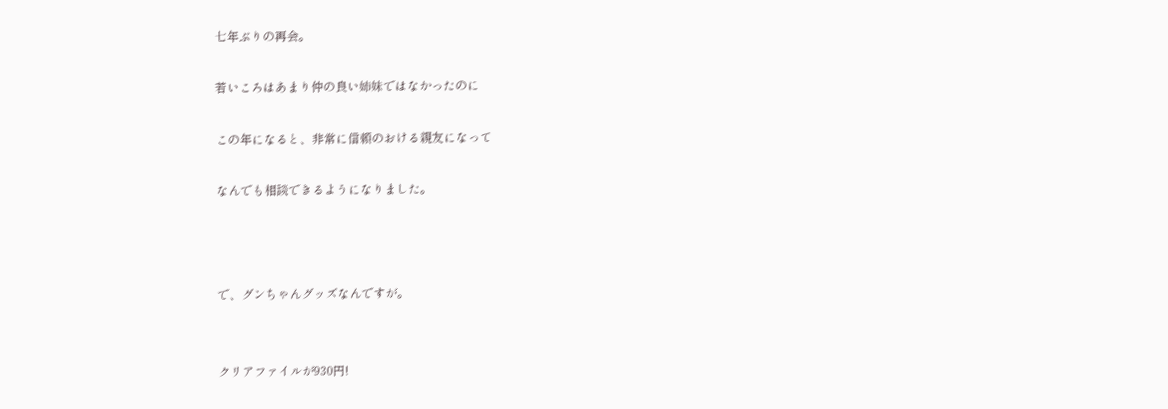七年ぶりの再会。

若いころはあまり仲の良い姉妹ではなかったのに

この年になると、非常に信頼のおける親友になって

なんでも相談できるようになりました。



で、グンちゃんグッズなんですが。


クリアファイルが930円!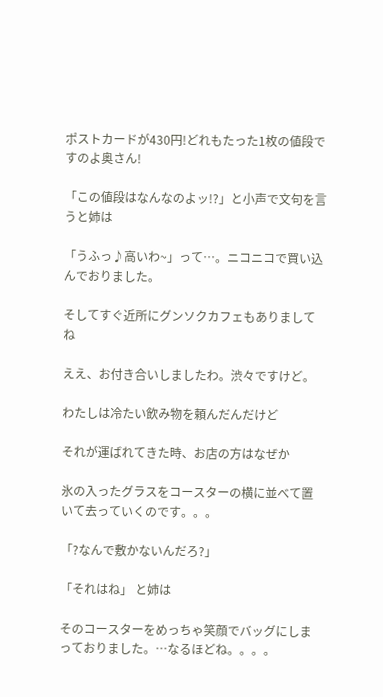ポストカードが430円!どれもたった1枚の値段ですのよ奥さん!

「この値段はなんなのよッ!?」と小声で文句を言うと姉は

「うふっ♪高いわ~」って…。ニコニコで買い込んでおりました。

そしてすぐ近所にグンソクカフェもありましてね

ええ、お付き合いしましたわ。渋々ですけど。

わたしは冷たい飲み物を頼んだんだけど

それが運ばれてきた時、お店の方はなぜか

氷の入ったグラスをコースターの横に並べて置いて去っていくのです。。。

「?なんで敷かないんだろ?」

「それはね」 と姉は

そのコースターをめっちゃ笑顔でバッグにしまっておりました。…なるほどね。。。。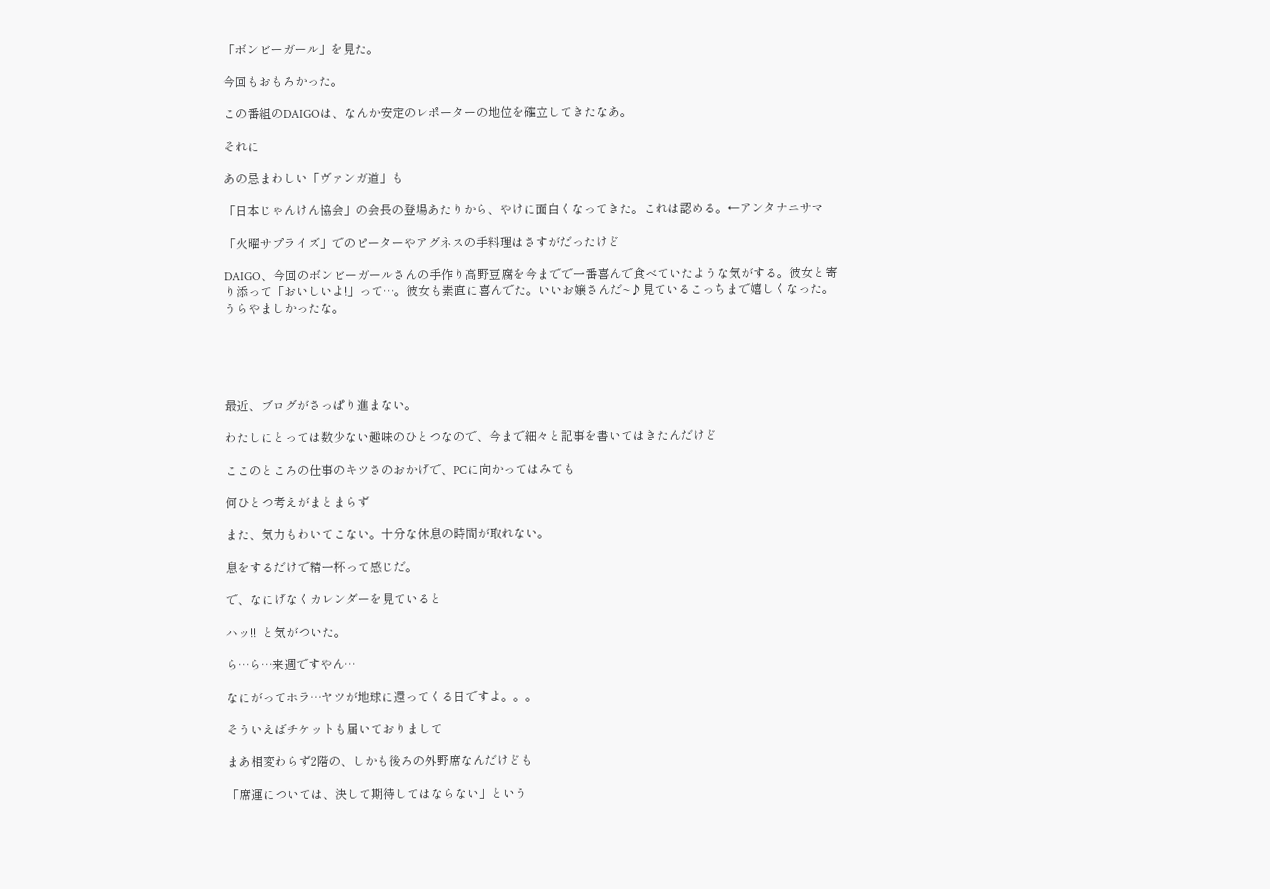「ボンビーガール」を見た。

今回もおもろかった。

この番組のDAIGOは、なんか安定のレポーターの地位を確立してきたなあ。

それに

あの忌まわしい「ヴァンガ道」も

「日本じゃんけん協会」の会長の登場あたりから、やけに面白くなってきた。これは認める。←アンタナニサマ

「火曜サプライズ」でのピーターやアグネスの手料理はさすがだったけど

DAIGO、今回のボンビーガールさんの手作り高野豆腐を今までで一番喜んで食べていたような気がする。彼女と寄り添って「おいしいよ!」って…。彼女も素直に喜んでた。いいお嬢さんだ~♪見ているこっちまで嬉しくなった。うらやましかったな。





最近、ブログがさっぱり進まない。

わたしにとっては数少ない趣味のひとつなので、今まで細々と記事を書いてはきたんだけど

ここのところの仕事のキツさのおかげで、PCに向かってはみても

何ひとつ考えがまとまらず

また、気力もわいてこない。十分な休息の時間が取れない。

息をするだけで精一杯って感じだ。

で、なにげなくカレンダーを見ていると

ハッ!!  と気がついた。

ら…ら…来週ですやん…

なにがってホラ…ヤツが地球に還ってくる日ですよ。。。

そういえばチケットも届いておりまして

まあ相変わらず2階の、しかも後ろの外野席なんだけども

「席運については、決して期待してはならない」という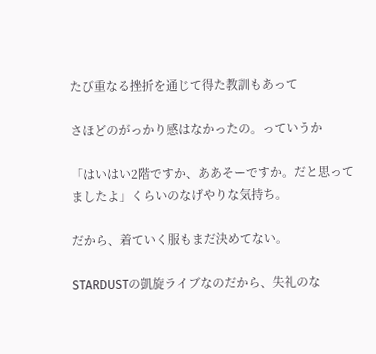たび重なる挫折を通じて得た教訓もあって

さほどのがっかり感はなかったの。っていうか

「はいはい2階ですか、ああそーですか。だと思ってましたよ」くらいのなげやりな気持ち。

だから、着ていく服もまだ決めてない。

STARDUSTの凱旋ライブなのだから、失礼のな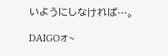いようにしなければ…。

DAIGOォ~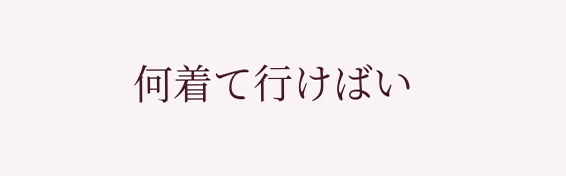何着て行けばい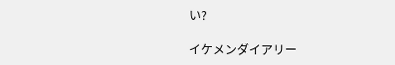い?

イケメンダイアリー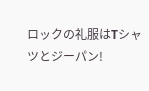ロックの礼服はTシャツとジーパン!